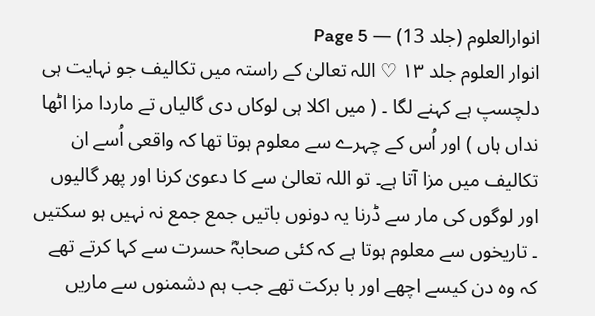انوارالعلوم (جلد 13) — Page 5
انوار العلوم جلد ۱۳ ♡ اللہ تعالیٰ کے راستہ میں تکالیف جو نہایت ہی دلچسپ ہے کہنے لگا ۔ ( میں اکلا ہی لوکاں دی گالیاں تے ماردا مزا اٹھا نداں ہاں ) اور اُس کے چہرے سے معلوم ہوتا تھا کہ واقعی اُسے ان تکالیف میں مزا آتا ہے۔ تو اللہ تعالیٰ سے کا دعویٰ کرنا اور پھر گالیوں اور لوگوں کی مار سے ڈرنا یہ دونوں باتیں جمع جمع نہ نہیں ہو سکتیں ۔ تاریخوں سے معلوم ہوتا ہے کہ کئی صحابہؓ حسرت سے کہا کرتے تھے کہ وہ دن کیسے اچھے اور با برکت تھے جب ہم دشمنوں سے ماریں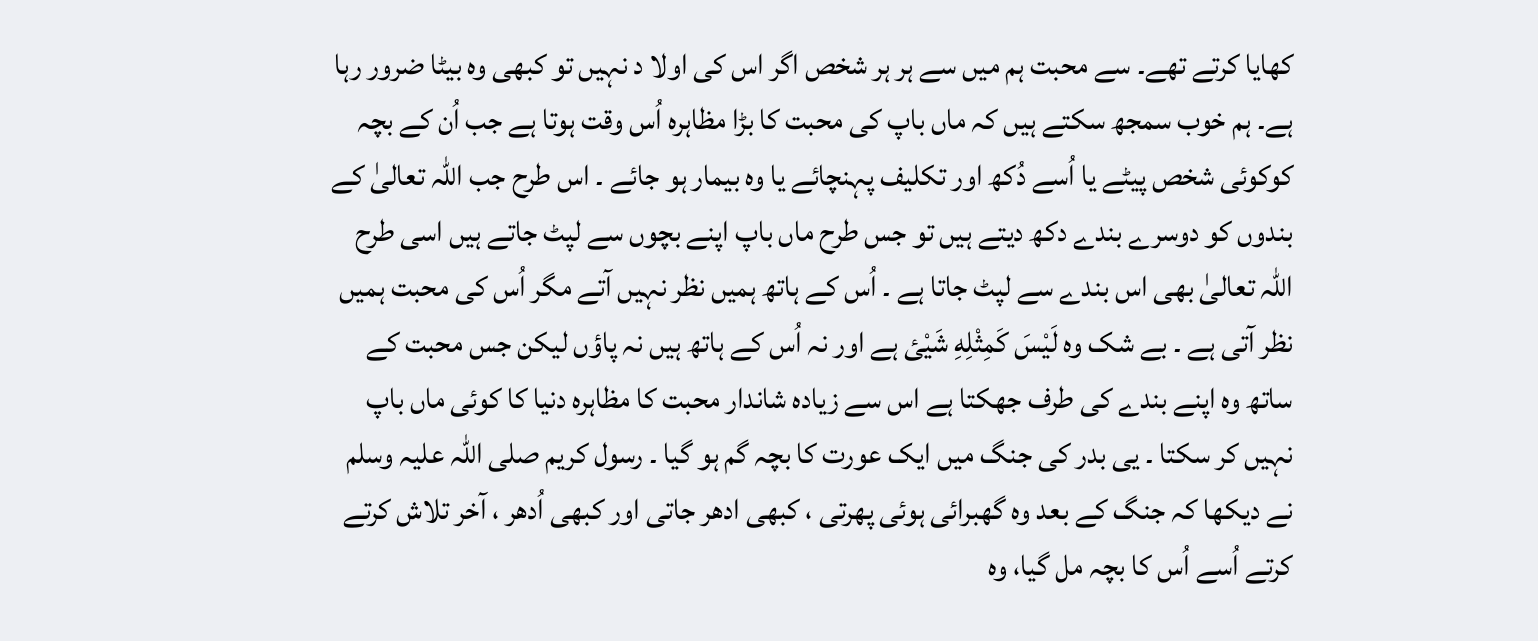کھایا کرتے تھے۔ سے محبت ہم میں سے ہر ہر شخص اگر اس کی اولا د نہیں تو کبھی وہ بیٹا ضرور رہا ہے۔ ہم خوب سمجھ سکتے ہیں کہ ماں باپ کی محبت کا بڑا مظاہرہ اُس وقت ہوتا ہے جب اُن کے بچہ کوکوئی شخص پیٹے یا اُسے دُکھ اور تکلیف پہنچائے یا وہ بیمار ہو جائے ۔ اس طرح جب اللہ تعالیٰ کے بندوں کو دوسرے بندے دکھ دیتے ہیں تو جس طرح ماں باپ اپنے بچوں سے لپٹ جاتے ہیں اسی طرح اللہ تعالیٰ بھی اس بندے سے لپٹ جاتا ہے ۔ اُس کے ہاتھ ہمیں نظر نہیں آتے مگر اُس کی محبت ہمیں نظر آتی ہے ۔ بے شک وہ لَيْسَ كَمِثْلِهِ شَيْئ ہے اور نہ اُس کے ہاتھ ہیں نہ پاؤں لیکن جس محبت کے ساتھ وہ اپنے بندے کی طرف جھکتا ہے اس سے زیادہ شاندار محبت کا مظاہرہ دنیا کا کوئی ماں باپ نہیں کر سکتا ۔ یی بدر کی جنگ میں ایک عورت کا بچہ گم ہو گیا ۔ رسول کریم صلی اللہ علیہ وسلم نے دیکھا کہ جنگ کے بعد وہ گھبرائی ہوئی پھرتی ، کبھی ادھر جاتی اور کبھی اُدھر ، آخر تلاش کرتے کرتے اُسے اُس کا بچہ مل گیا، وہ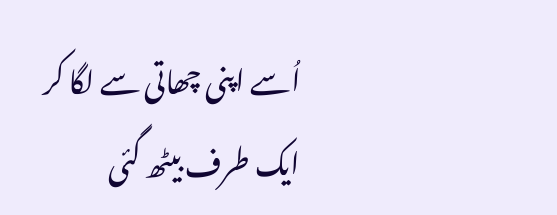اُسے اپنی چھاتی سے لگا کر ایک طرف بیٹھ گئی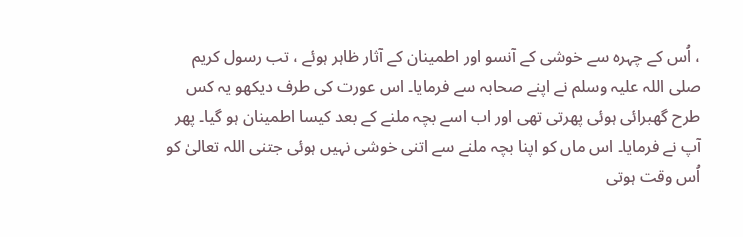، اُس کے چہرہ سے خوشی کے آنسو اور اطمینان کے آثار ظاہر ہوئے ، تب رسول کریم صلی اللہ علیہ وسلم نے اپنے صحابہ سے فرمایا۔ اس عورت کی طرف دیکھو یہ کس طرح گھبرائی ہوئی پھرتی تھی اور اب اسے بچہ ملنے کے بعد کیسا اطمینان ہو گیا۔ پھر آپ نے فرمایا۔ اس ماں کو اپنا بچہ ملنے سے اتنی خوشی نہیں ہوئی جتنی اللہ تعالیٰ کو اُس وقت ہوتی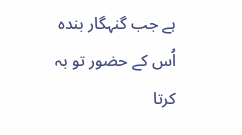ہے جب گنہگار بندہ اُس کے حضور تو بہ کرتا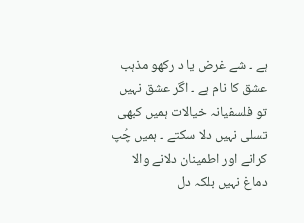ہے ۔ شے غرض یا د رکھو مذہب عشق کا نام ہے ۔ اگر عشق نہیں تو فلسفیانہ خیالات ہمیں کبھی تسلی نہیں دلا سکتے ۔ ہمیں چُپ کرانے اور اطمینان دلانے والا دماغ نہیں بلکہ دل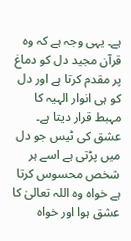ہے۔ یہی وجہ ہے کہ وہ قرآن مجید دل کو دماغ پر مقدم کرتا ہے اور دل کو ہی انوار الہیہ کا مہبط قرار دیتا ہے۔ عشق کی ٹیس جو دل میں پڑتی ہے اسے ہر شخص محسوس کرتا ہے خواہ وہ اللہ تعالیٰ کا عشق ہوا اور خواہ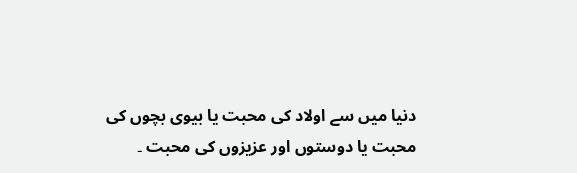دنیا میں سے اولاد کی محبت یا بیوی بچوں کی محبت یا دوستوں اور عزیزوں کی محبت ۔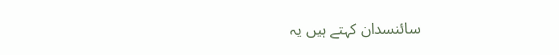سائنسدان کہتے ہیں یہ